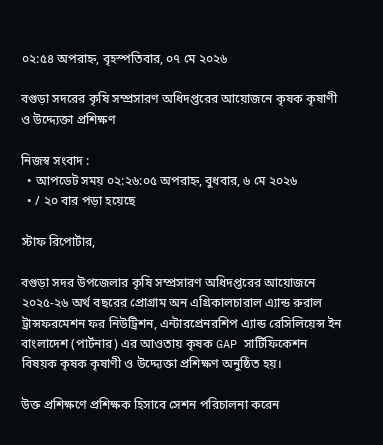০২:৫৪ অপরাহ্ন, বৃহস্পতিবার, ০৭ মে ২০২৬

বগুড়া সদরের কৃষি সম্প্রসারণ অধিদপ্তরের আয়োজনে কৃষক কৃষাণী ও উদ্দ্যেক্তা প্রশিক্ষণ

নিজস্ব সংবাদ :
  • আপডেট সময় ০২:২৬:০৫ অপরাহ্ন, বুধবার, ৬ মে ২০২৬
  • / ২০ বার পড়া হয়েছে

স্টাফ রিপোর্টার,

বগুড়া সদর উপজেলার কৃষি সম্প্রসারণ অধিদপ্তরের আয়োজনে ২০২৫-২৬ অর্থ বছরের প্রোগ্রাম অন এগ্রিকালচারাল এ‍্যান্ড রুরাল ট্রান্সফরমেশন ফর নিউট্রিশন, এন্টারপ্রেনরশিপ এ‍্যান্ড রেসিলিয়েন্স ইন বাংলাদেশ (পার্টনার) এর আওতায় কৃষক GAP সার্টিফিকেশন বিষয়ক কৃষক কৃষাণী ও উদ্দ্যেক্তা প্রশিক্ষণ অনুষ্ঠিত হয়।

উক্ত প্রশিক্ষণে প্রশিক্ষক হিসাবে সেশন পরিচালনা করেন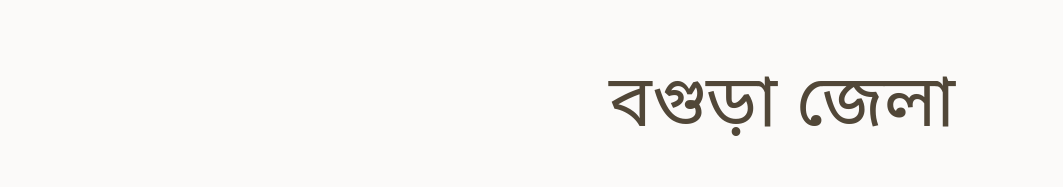বগুড়া জেলা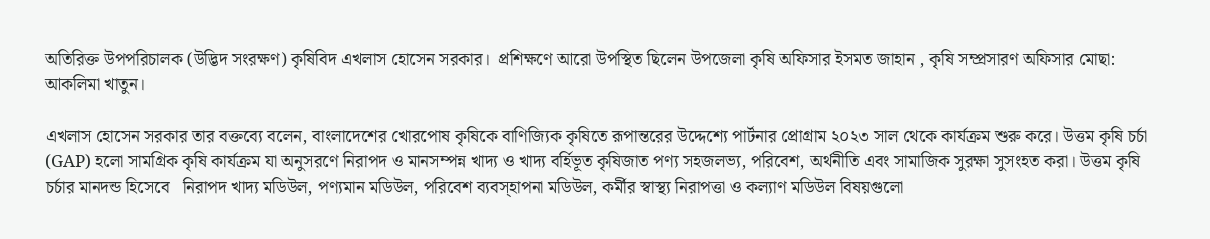অতিরিক্ত উপপরিচালক (উদ্ভিদ সংরক্ষণ) কৃষিবিদ এখলাস হোসেন সরকার।  প্রশিক্ষণে আরো উপস্থিত ছিলেন উপজেলা কৃষি অফিসার ইসমত জাহান , কৃষি সম্প্রসারণ অফিসার মোছা: আকলিমা খাতুন।

এখলাস হোসেন সরকার তার বক্তব্যে বলেন, বাংলাদেশের খোরপোষ কৃষিকে বাণিজ্যিক কৃষিতে রূপান্তরের উদ্দেশ্যে পার্টনার প্রোগ্রাম ২০২৩ সাল থেকে কার্যক্রম শুরু করে। উত্তম কৃষি চর্চা (GAP) হলো সামগ্রিক কৃষি কার্যক্রম যা অনুসরণে নিরাপদ ও মানসম্পন্ন খাদ্য ও খাদ‍্য বর্হিভূত কৃষিজাত পণ‍্য সহজলভ‍্য, পরিবেশ, অর্থনীতি এবং সামাজিক সুরক্ষা সুসংহত করা। উত্তম কৃষি চর্চার মানদন্ড হিসেবে   নিরাপদ খাদ‍্য মডিউল, পণ‍্যমান মডিউল, পরিবেশ ব‍্যবস্হাপনা মডিউল, কর্মীর স্বাস্থ্য নিরাপত্তা ও কল‍্যাণ মডিউল বিষয়গুলো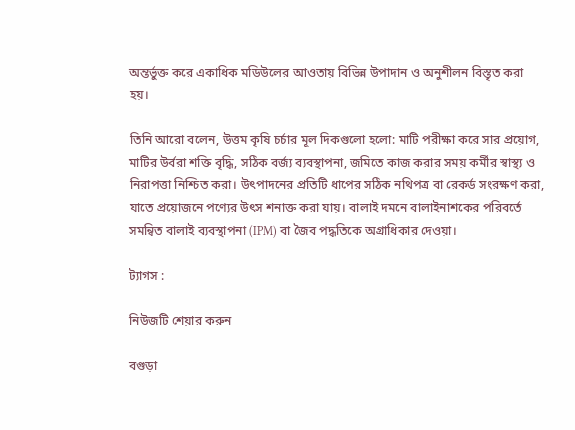অন্তর্ভুক্ত করে একাধিক মডিউলের আওতায় বিভিন্ন উপাদান ও অনুশীলন বিস্তৃত করা হয়।

তিনি আরো বলেন, উত্তম কৃষি চর্চার মূল দিকগুলো হলো: মাটি পরীক্ষা করে সার প্রয়োগ, মাটির উর্বরা শক্তি বৃদ্ধি, সঠিক বর্জ্য ব্যবস্থাপনা, জমিতে কাজ করার সময় কর্মীর স্বাস্থ্য ও নিরাপত্তা নিশ্চিত করা। উৎপাদনের প্রতিটি ধাপের সঠিক নথিপত্র বা রেকর্ড সংরক্ষণ করা, যাতে প্রয়োজনে পণ্যের উৎস শনাক্ত করা যায়। বালাই দমনে বালাইনাশকের পরিবর্তে সমন্বিত বালাই ব্যবস্থাপনা (IPM) বা জৈব পদ্ধতিকে অগ্রাধিকার দেওয়া।

ট্যাগস :

নিউজটি শেয়ার করুন

বগুড়া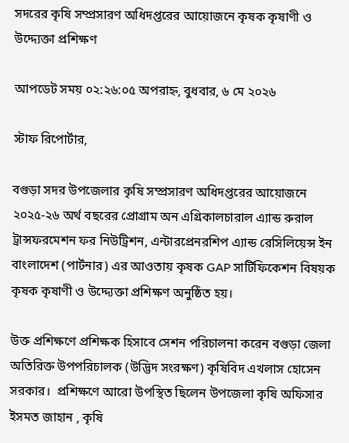সদরের কৃষি সম্প্রসারণ অধিদপ্তরের আয়োজনে কৃষক কৃষাণী ও উদ্দ্যেক্তা প্রশিক্ষণ

আপডেট সময় ০২:২৬:০৫ অপরাহ্ন, বুধবার, ৬ মে ২০২৬

স্টাফ রিপোর্টার,

বগুড়া সদর উপজেলার কৃষি সম্প্রসারণ অধিদপ্তরের আয়োজনে ২০২৫-২৬ অর্থ বছরের প্রোগ্রাম অন এগ্রিকালচারাল এ‍্যান্ড রুরাল ট্রান্সফরমেশন ফর নিউট্রিশন, এন্টারপ্রেনরশিপ এ‍্যান্ড রেসিলিয়েন্স ইন বাংলাদেশ (পার্টনার) এর আওতায় কৃষক GAP সার্টিফিকেশন বিষয়ক কৃষক কৃষাণী ও উদ্দ্যেক্তা প্রশিক্ষণ অনুষ্ঠিত হয়।

উক্ত প্রশিক্ষণে প্রশিক্ষক হিসাবে সেশন পরিচালনা করেন বগুড়া জেলা  অতিরিক্ত উপপরিচালক (উদ্ভিদ সংরক্ষণ) কৃষিবিদ এখলাস হোসেন সরকার।  প্রশিক্ষণে আরো উপস্থিত ছিলেন উপজেলা কৃষি অফিসার ইসমত জাহান , কৃষি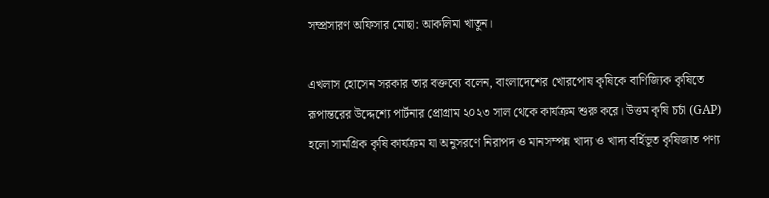সম্প্রসারণ অফিসার মোছা: আকলিমা খাতুন।

এখলাস হোসেন সরকার তার বক্তব্যে বলেন, বাংলাদেশের খোরপোষ কৃষিকে বাণিজ্যিক কৃষিতে রূপান্তরের উদ্দেশ্যে পার্টনার প্রোগ্রাম ২০২৩ সাল থেকে কার্যক্রম শুরু করে। উত্তম কৃষি চর্চা (GAP) হলো সামগ্রিক কৃষি কার্যক্রম যা অনুসরণে নিরাপদ ও মানসম্পন্ন খাদ্য ও খাদ‍্য বর্হিভূত কৃষিজাত পণ‍্য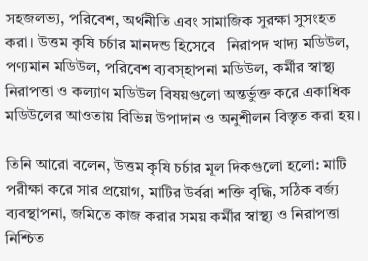সহজলভ‍্য, পরিবেশ, অর্থনীতি এবং সামাজিক সুরক্ষা সুসংহত করা। উত্তম কৃষি চর্চার মানদন্ড হিসেবে   নিরাপদ খাদ‍্য মডিউল, পণ‍্যমান মডিউল, পরিবেশ ব‍্যবস্হাপনা মডিউল, কর্মীর স্বাস্থ্য নিরাপত্তা ও কল‍্যাণ মডিউল বিষয়গুলো অন্তর্ভুক্ত করে একাধিক মডিউলের আওতায় বিভিন্ন উপাদান ও অনুশীলন বিস্তৃত করা হয়।

তিনি আরো বলেন, উত্তম কৃষি চর্চার মূল দিকগুলো হলো: মাটি পরীক্ষা করে সার প্রয়োগ, মাটির উর্বরা শক্তি বৃদ্ধি, সঠিক বর্জ্য ব্যবস্থাপনা, জমিতে কাজ করার সময় কর্মীর স্বাস্থ্য ও নিরাপত্তা নিশ্চিত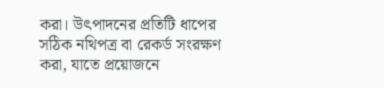করা। উৎপাদনের প্রতিটি ধাপের সঠিক নথিপত্র বা রেকর্ড সংরক্ষণ করা, যাতে প্রয়োজনে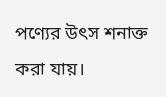পণ্যের উৎস শনাক্ত করা যায়।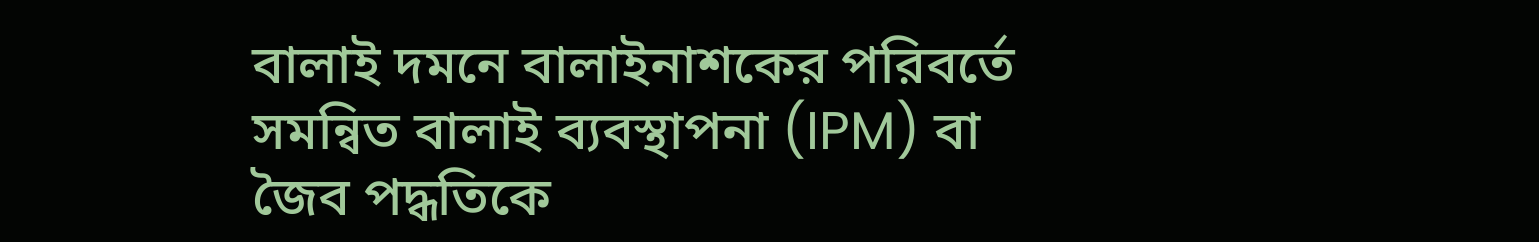বালাই দমনে বালাইনাশকের পরিবর্তে সমন্বিত বালাই ব্যবস্থাপনা (IPM) বা জৈব পদ্ধতিকে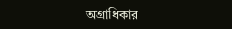অগ্রাধিকার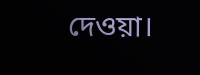দেওয়া।